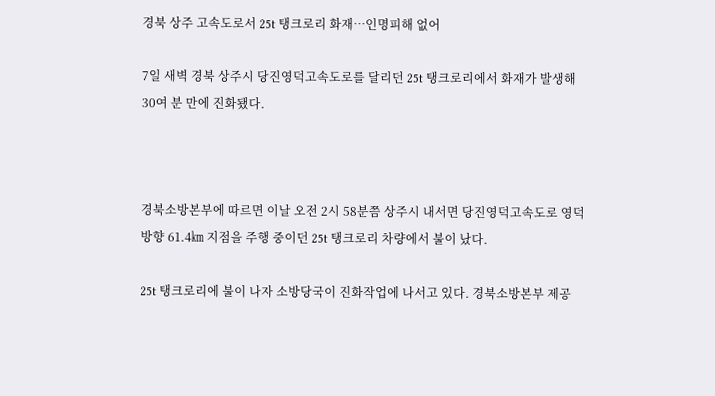경북 상주 고속도로서 25t 탱크로리 화재…인명피해 없어

7일 새벽 경북 상주시 당진영덕고속도로를 달리던 25t 탱크로리에서 화재가 발생해 30여 분 만에 진화됐다.



경북소방본부에 따르면 이날 오전 2시 58분쯤 상주시 내서면 당진영덕고속도로 영덕 방향 61.4㎞ 지점을 주행 중이던 25t 탱크로리 차량에서 불이 났다.

25t 탱크로리에 불이 나자 소방당국이 진화작업에 나서고 있다. 경북소방본부 제공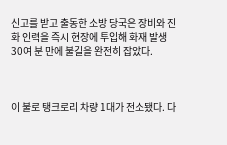신고를 받고 출동한 소방 당국은 장비와 진화 인력을 즉시 현장에 투입해 화재 발생 30여 분 만에 불길을 완전히 잡았다.



이 불로 탱크로리 차량 1대가 전소됐다. 다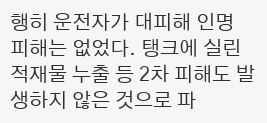행히 운전자가 대피해 인명 피해는 없었다. 탱크에 실린 적재물 누출 등 2차 피해도 발생하지 않은 것으로 파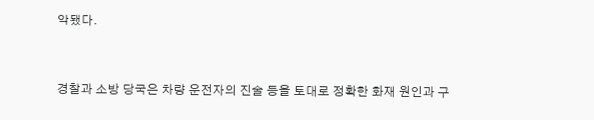악됐다.



경찰과 소방 당국은 차량 운전자의 진술 등을 토대로 정확한 화재 원인과 구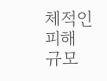체적인 피해 규모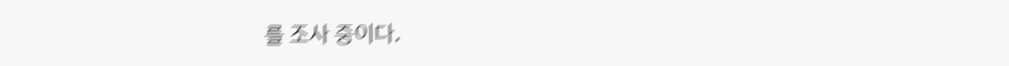를 조사 중이다.